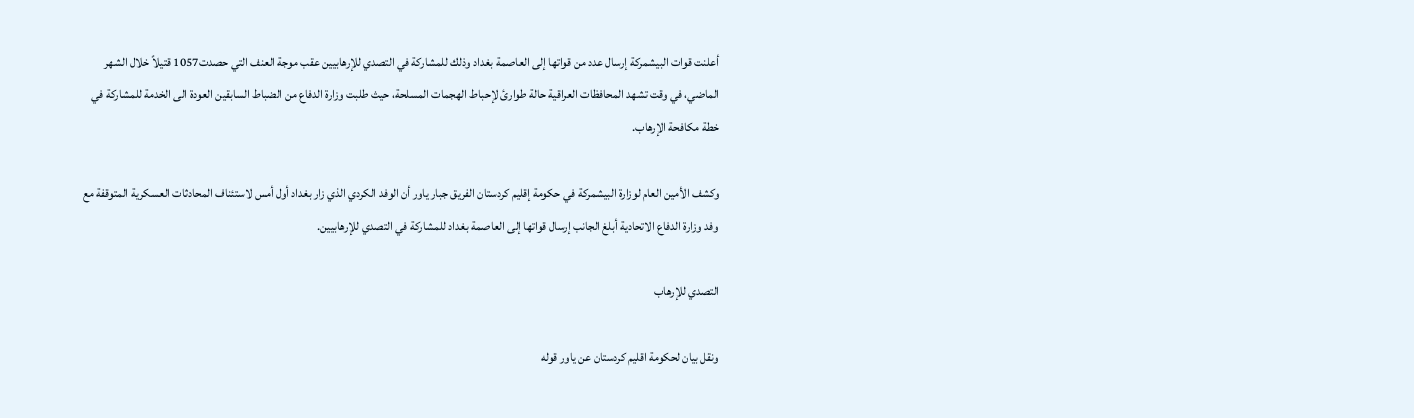أعلنت قوات البيشمركة إرسال عدد من قواتها إلى العاصمة بغداد وذلك للمشاركة في التصدي للإرهابيين عقب موجة العنف التي حصدت1057 قتيلاً خلال الشهر الماضي، في وقت تشهد المحافظات العراقية حالة طوارئ لإحباط الهجمات المسلحة، حيث طلبت وزارة الدفاع من الضباط السابقين العودة الى الخدمة للمشاركة في خطة مكافحة الإرهاب.

وكشف الأمين العام لوزارة البيشمركة في حكومة إقليم كردستان الفريق جبار ياور أن الوفد الكردي الذي زار بغداد أول أمس لاستئناف المحادثات العسكرية المتوقفة مع وفد وزارة الدفاع الاتحادية أبلغ الجانب إرسال قواتها إلى العاصمة بغداد للمشاركة في التصدي للإرهابيين.

التصدي للإرهاب

ونقل بيان لحكومة اقليم كردستان عن ياور قوله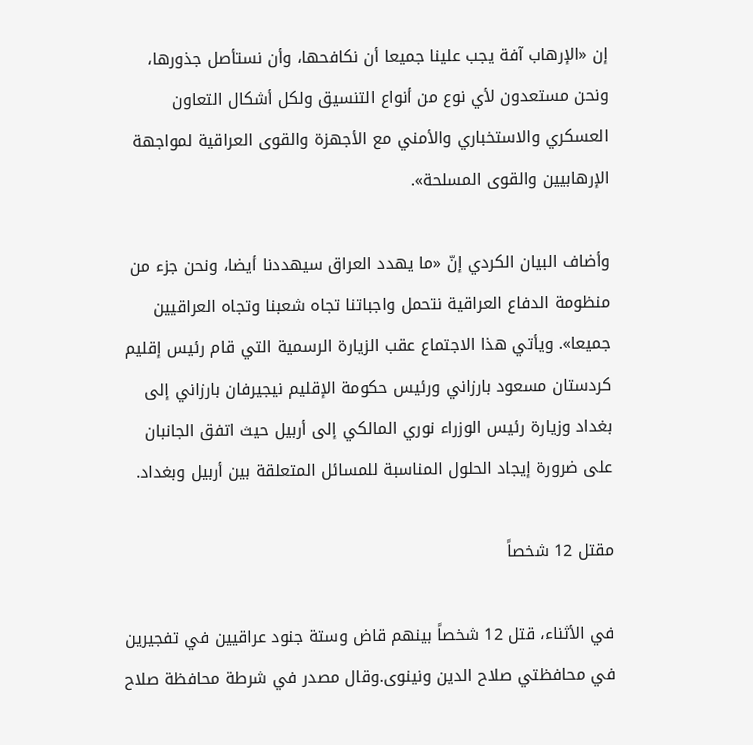إن «الإرهاب آفة يجب علينا جميعا أن نكافحها، وأن نستأصل جذورها، ونحن مستعدون لأي نوع من أنواع التنسيق ولكل أشكال التعاون العسكري والاستخباري والأمني مع الأجهزة والقوى العراقية لمواجهة الإرهابيين والقوى المسلحة».

وأضاف البيان الكردي إنّ «ما يهدد العراق سيهددنا أيضا، ونحن جزء من منظومة الدفاع العراقية نتحمل واجباتنا تجاه شعبنا وتجاه العراقيين جميعا». ويأتي هذا الاجتماع عقب الزيارة الرسمية التي قام رئيس إقليم كردستان مسعود بارزاني ورئيس حكومة الإقليم نيجيرفان بارزاني إلى بغداد وزيارة رئيس الوزراء نوري المالكي إلى أربيل حيث اتفق الجانبان على ضرورة إيجاد الحلول المناسبة للمسائل المتعلقة بين أربيل وبغداد.

مقتل 12 شخصاً

في الأثناء، قتل 12 شخصاً بينهم قاض وستة جنود عراقيين في تفجيرين في محافظتي صلاح الدين ونينوى.وقال مصدر في شرطة محافظة صلاح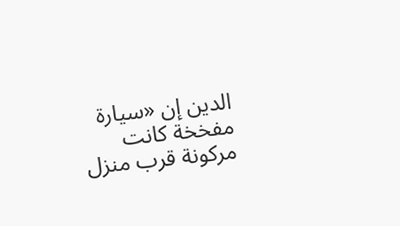الدين إن «سيارة مفخخة كانت مركونة قرب منزل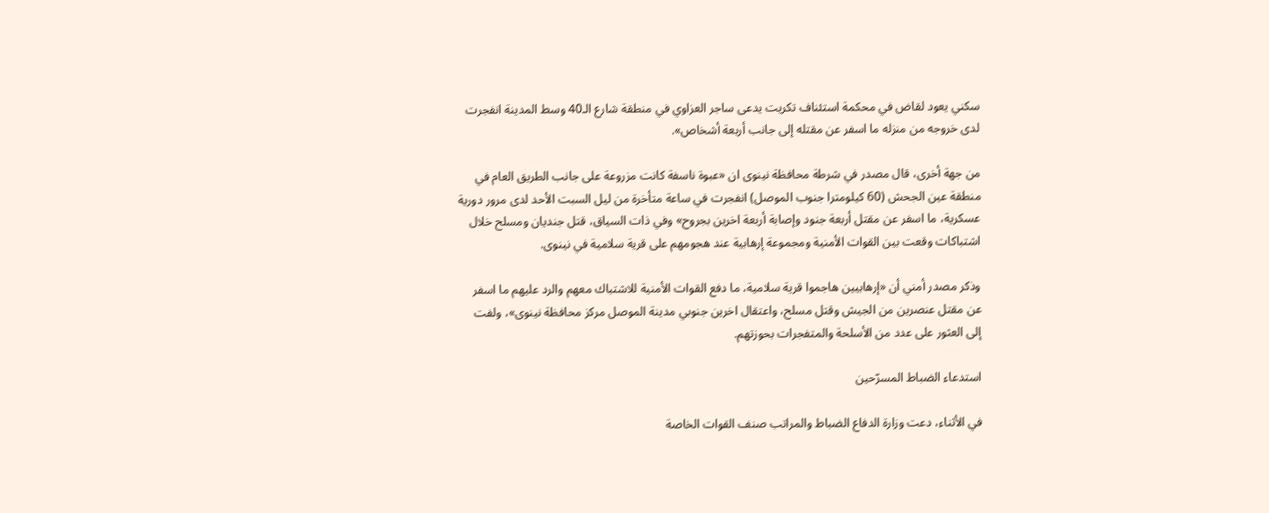سكني يعود لقاض في محكمة استئناف تكريت يدعى ساجر العزاوي في منطقة شارع الـ40 وسط المدينة انفجرت لدى خروجه من منزله ما اسفر عن مقتله إلى جانب أربعة أشخاص».

من جهة أخرى، قال مصدر في شرطة محافظة نينوى ان «عبوة ناسفة كانت مزروعة على جانب الطريق العام في منطقة عين الجحش (60 كيلومترا جنوب الموصل) انفجرت في ساعة متأخرة من ليل السبت الأحد لدى مرور دورية عسكرية، ما اسفر عن مقتل أربعة جنود وإصابة أربعة اخرين بجروح» وفي ذات السياق، قتل جنديان ومسلح خلال اشتباكات وقعت بين القوات الأمنية ومجموعة إرهابية عند هجومهم على قرية سلامية في نينوى.

وذكر مصدر أمني أن «إرهابيين هاجموا قرية سلامية، ما دفع القوات الأمنية للاشتباك معهم والرد عليهم ما اسفر عن مقتل عنصرين من الجيش وقتل مسلح، واعتقال اخرين جنوبي مدينة الموصل مركز محافظة نينوى»، ولفت إلى العثور على عدد من الأسلحة والمتفجرات بحوزتهم.

استدعاء الضباط المسرّحين

في الأثناء، دعت وزارة الدفاع الضباط والمراتب صنف القوات الخاصة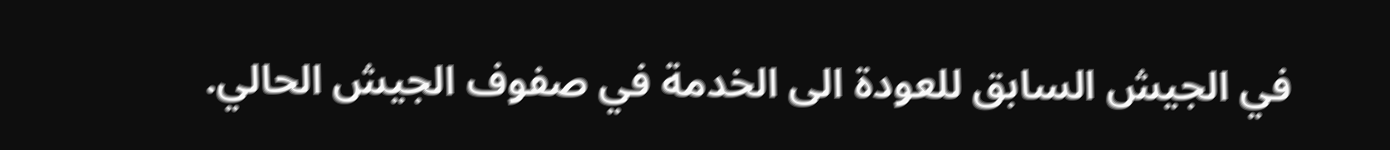في الجيش السابق للعودة الى الخدمة في صفوف الجيش الحالي.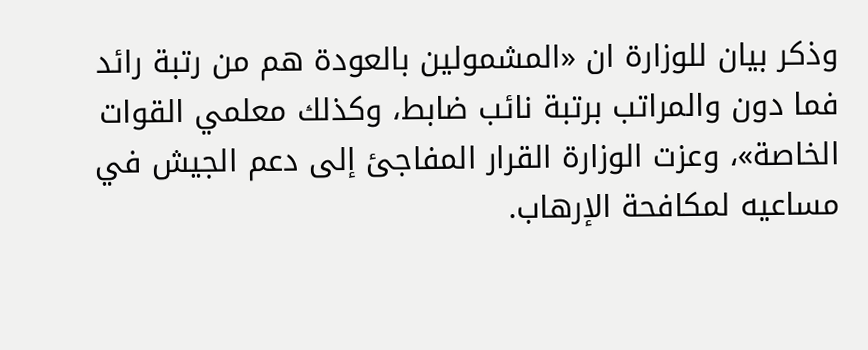وذكر بيان للوزارة ان «المشمولين بالعودة هم من رتبة رائد فما دون والمراتب برتبة نائب ضابط، وكذلك معلمي القوات الخاصة»، وعزت الوزارة القرار المفاجئ إلى دعم الجيش في مساعيه لمكافحة الإرهاب.